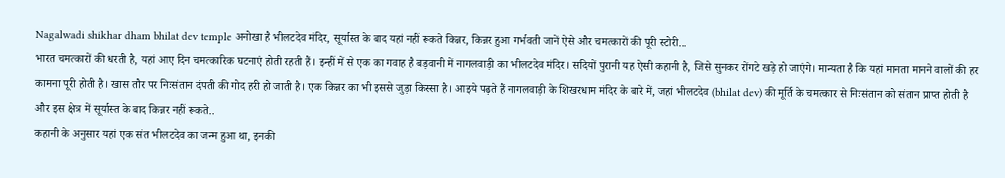Nagalwadi shikhar dham bhilat dev temple अनोखा है भीलटदेव मंदिर, सूर्यास्त के बाद यहां नहीं रूकते किन्नर, किन्नर हुआ गर्भवती जानें ऐसे और चमत्कारों की पूरी स्टोरी...
भारत चमत्कारों की धरती है, यहां आए दिन चमत्कारिक घटनाएं होती रहती हैं। इन्हीं में से एक का गवाह है बड़वानी में नागलवाड़ी का भीलटदेव मंदिर। सदियों पुरानी यह ऐसी कहानी है, जिसे सुनकर रोंगटे खड़े हो जाएंगे। मान्यता है कि यहां मानता मानने वालों की हर कामना पूरी होती है। खास तौर पर निःसंतान दंपती की गोद हरी हो जाती है। एक किन्नर का भी इससे जुड़ा किस्सा है। आइये पढ़ते हैं नागलवाड़ी के शिखरधाम मंदिर के बारे में, जहां भीलटदेव (bhilat dev) की मूर्ति के चमत्कार से निःसंतान को संतान प्राप्त होती है और इस क्षेत्र में सूर्यास्त के बाद किन्नर नहीं रूकते..
कहानी के अनुसार यहां एक संत भीलटदेव का जन्म हुआ था, इनकी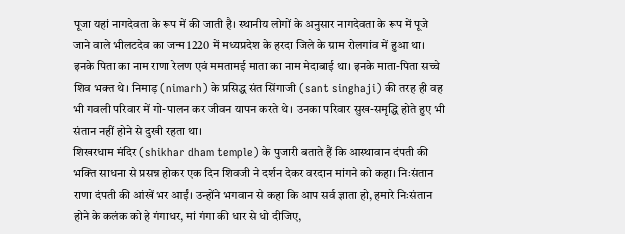पूजा यहां नागदेवता के रूप में की जाती है। स्थानीय लोगों के अनुसार नागदेवता के रूप में पूजे जाने वाले भीलटदेव का जन्म 1220 में मध्यप्रदेश के हरदा जिले के ग्राम रोलगांव में हुआ था। इनके पिता का नाम राणा रेलण एवं ममतामई माता का नाम मेदाबाई था। इनके माता-पिता सच्चे शिव भक्त थे। निमाड़ (nimarh) के प्रसिद्ध संत सिंगाजी (sant singhaji) की तरह ही वह भी गवली परिवार में गो-पालन कर जीवन यापन करते थे। उनका परिवार सुख-समृद्धि होते हुए भी संतान नहीं होने से दुखी रहता था।
शिखरधाम मंदिर (shikhar dham temple) के पुजारी बताते हैं कि आस्थावान दंपती की भक्ति साधना से प्रसन्न होकर एक दिन शिवजी ने दर्शन देकर वरदान मांगने को कहा। निःसंतान राणा दंपती की आंखें भर आईं। उन्होंने भगवान से कहा कि आप सर्व ज्ञाता हो, हमारे निःसंतान होने के कलंक को हे गंगाधर, मां गंगा की धार से धो दीजिए,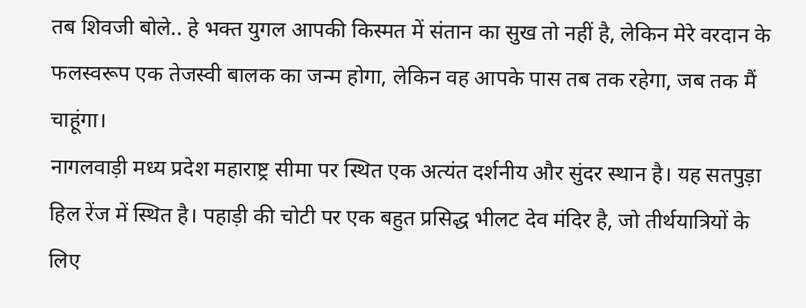तब शिवजी बोले.. हे भक्त युगल आपकी किस्मत में संतान का सुख तो नहीं है, लेकिन मेरे वरदान के फलस्वरूप एक तेजस्वी बालक का जन्म होगा, लेकिन वह आपके पास तब तक रहेगा, जब तक मैं चाहूंगा।
नागलवाड़ी मध्य प्रदेश महाराष्ट्र सीमा पर स्थित एक अत्यंत दर्शनीय और सुंदर स्थान है। यह सतपुड़ा हिल रेंज में स्थित है। पहाड़ी की चोटी पर एक बहुत प्रसिद्ध भीलट देव मंदिर है, जो तीर्थयात्रियों के लिए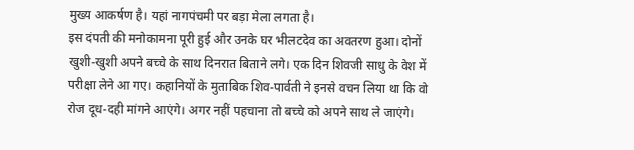मुख्य आकर्षण है। यहां नागपंचमी पर बड़ा मेला लगता है।
इस दंपती की मनोकामना पूरी हुई और उनके घर भीलटदेव का अवतरण हुआ। दोनों खुशी-खुशी अपने बच्चे के साथ दिनरात बिताने लगे। एक दिन शिवजी साधु के वेश में परीक्षा लेने आ गए। कहानियों के मुताबिक शिव-पार्वती ने इनसे वचन लिया था कि वो रोज दूध-दही मांगने आएंगे। अगर नहीं पहचाना तो बच्चे को अपने साथ ले जाएंगे।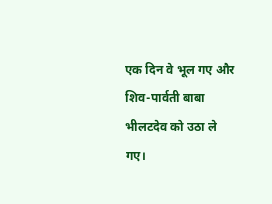एक दिन वे भूल गए और शिव-पार्वती बाबा भीलटदेव को उठा ले गए।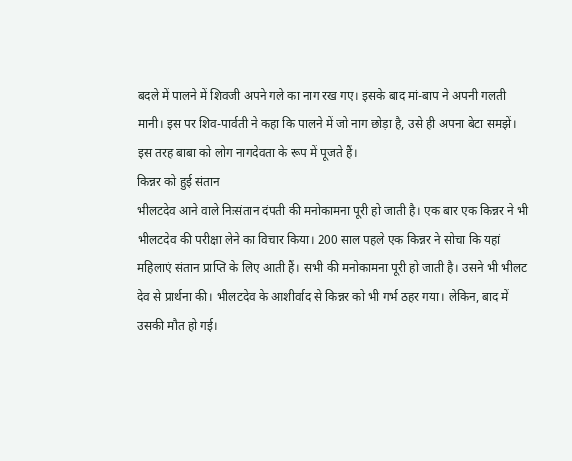बदले में पालने में शिवजी अपने गले का नाग रख गए। इसके बाद मां-बाप ने अपनी गलती मानी। इस पर शिव-पार्वती ने कहा कि पालने में जो नाग छोड़ा है, उसे ही अपना बेटा समझें। इस तरह बाबा को लोग नागदेवता के रूप में पूजते हैं।
किन्नर को हुई संतान
भीलटदेव आने वाले निःसंतान दंपती की मनोकामना पूरी हो जाती है। एक बार एक किन्नर ने भी भीलटदेव की परीक्षा लेने का विचार किया। 200 साल पहले एक किन्नर ने सोचा कि यहां महिलाएं संतान प्राप्ति के लिए आती हैं। सभी की मनोकामना पूरी हो जाती है। उसने भी भीलट देव से प्रार्थना की। भीलटदेव के आशीर्वाद से किन्नर को भी गर्भ ठहर गया। लेकिन, बाद में उसकी मौत हो गई।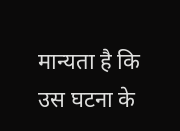मान्यता है कि उस घटना के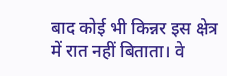बाद कोई भी किन्नर इस क्षेत्र में रात नहीं बिताता। वे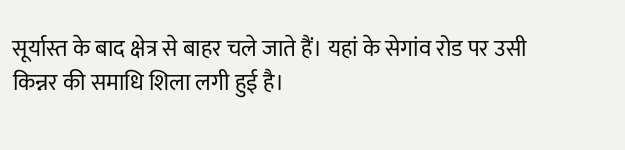सूर्यास्त के बाद क्षेत्र से बाहर चले जाते हैं। यहां के सेगांव रोड पर उसी किन्नर की समाधि शिला लगी हुई है।